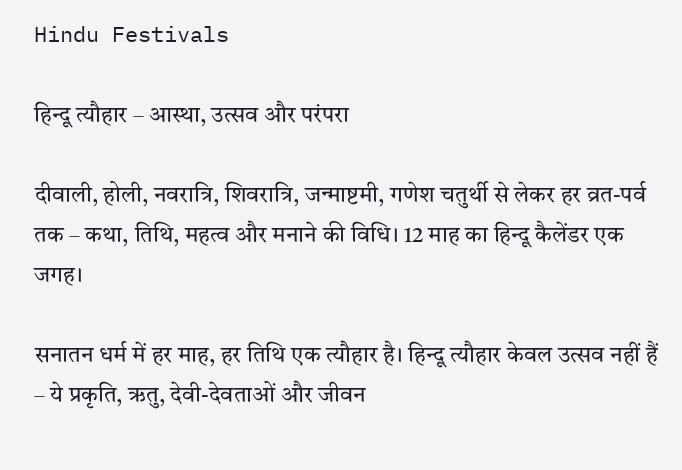Hindu Festivals

हिन्दू त्यौहार – आस्था, उत्सव और परंपरा

दीवाली, होली, नवरात्रि, शिवरात्रि, जन्माष्टमी, गणेश चतुर्थी से लेकर हर व्रत-पर्व तक – कथा, तिथि, महत्व और मनाने की विधि। 12 माह का हिन्दू कैलेंडर एक जगह।

सनातन धर्म में हर माह, हर तिथि एक त्यौहार है। हिन्दू त्यौहार केवल उत्सव नहीं हैं – ये प्रकृति, ऋतु, देवी-देवताओं और जीवन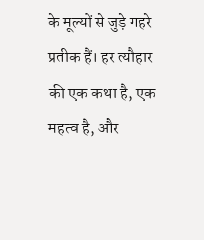के मूल्यों से जुड़े गहरे प्रतीक हैं। हर त्यौहार की एक कथा है, एक महत्व है, और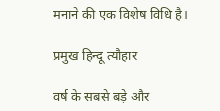मनाने की एक विशेष विधि है।

प्रमुख हिन्दू त्यौहार

वर्ष के सबसे बड़े और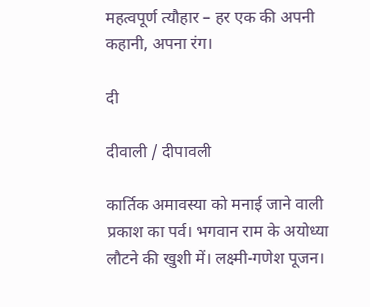महत्वपूर्ण त्यौहार – हर एक की अपनी कहानी, अपना रंग।

दी

दीवाली / दीपावली

कार्तिक अमावस्या को मनाई जाने वाली प्रकाश का पर्व। भगवान राम के अयोध्या लौटने की खुशी में। लक्ष्मी-गणेश पूजन।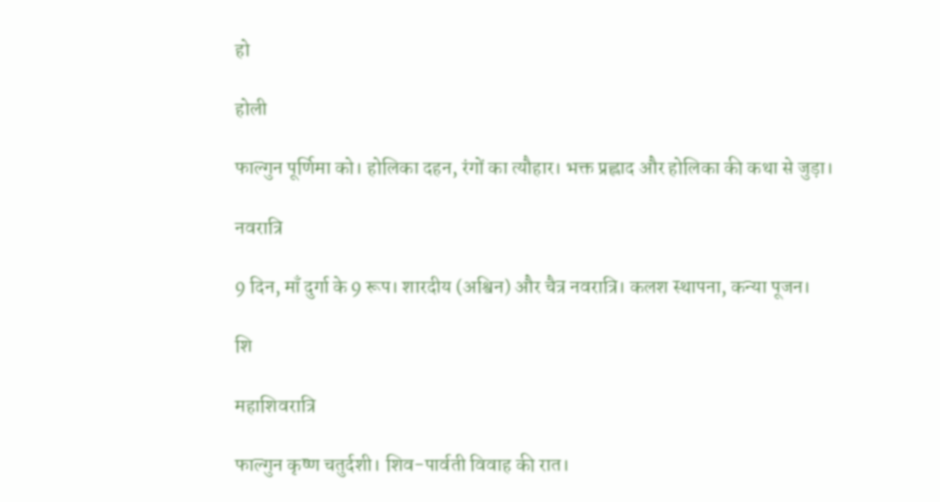हो

होली

फाल्गुन पूर्णिमा को। होलिका दहन, रंगों का त्यौहार। भक्त प्रह्लाद और होलिका की कथा से जुड़ा।

नवरात्रि

9 दिन, माँ दुर्गा के 9 रूप। शारदीय (अश्विन) और चैत्र नवरात्रि। कलश स्थापना, कन्या पूजन।

शि

महाशिवरात्रि

फाल्गुन कृष्ण चतुर्दशी। शिव-पार्वती विवाह की रात।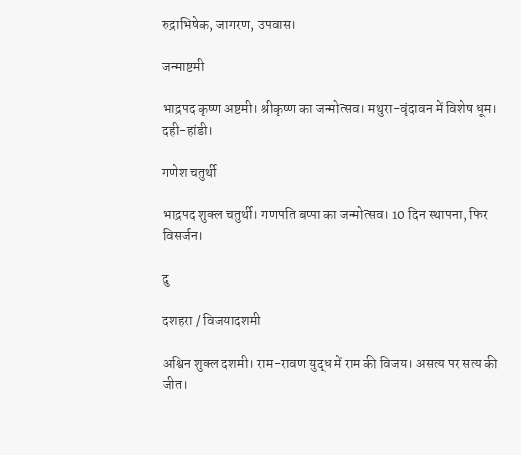रुद्राभिषेक, जागरण, उपवास।

जन्माष्टमी

भाद्रपद कृष्ण अष्टमी। श्रीकृष्ण का जन्मोत्सव। मथुरा-वृंदावन में विशेष धूम। दही-हांडी।

गणेश चतुर्थी

भाद्रपद शुक्ल चतुर्थी। गणपति बप्पा का जन्मोत्सव। 10 दिन स्थापना, फिर विसर्जन।

दु

दशहरा / विजयादशमी

अश्विन शुक्ल दशमी। राम-रावण युद्ध में राम की विजय। असत्य पर सत्य की जीत।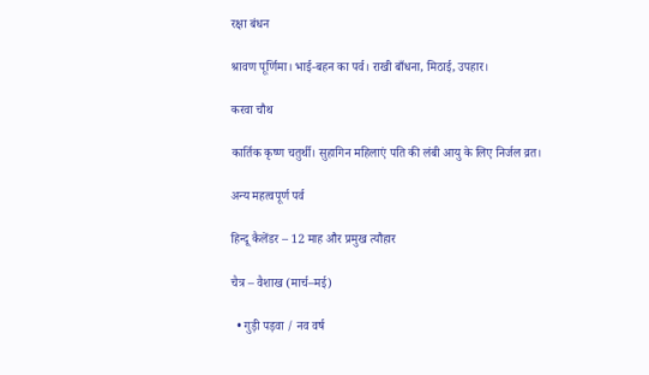रक्षा बंधन

श्रावण पूर्णिमा। भाई-बहन का पर्व। राखी बाँधना, मिठाई, उपहार।

करवा चौथ

कार्तिक कृष्ण चतुर्थी। सुहागिन महिलाएं पति की लंबी आयु के लिए निर्जल व्रत।

अन्य महत्वपूर्ण पर्व

हिन्दू कैलेंडर – 12 माह और प्रमुख त्यौहार

चैत्र – वैशाख (मार्च–मई)

  • गुड़ी पड़वा / नव वर्ष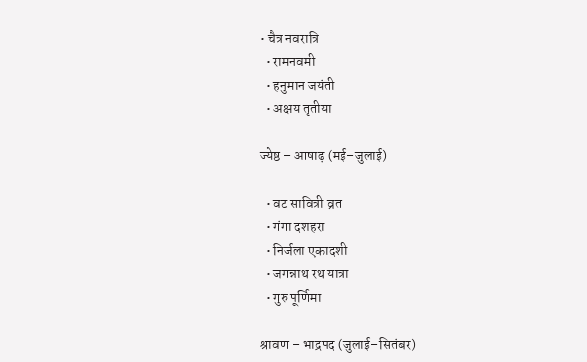• चैत्र नवरात्रि
  • रामनवमी
  • हनुमान जयंती
  • अक्षय तृतीया

ज्येष्ठ – आषाढ़ (मई–जुलाई)

  • वट सावित्री व्रत
  • गंगा दशहरा
  • निर्जला एकादशी
  • जगन्नाथ रथ यात्रा
  • गुरु पूर्णिमा

श्रावण – भाद्रपद (जुलाई–सितंबर)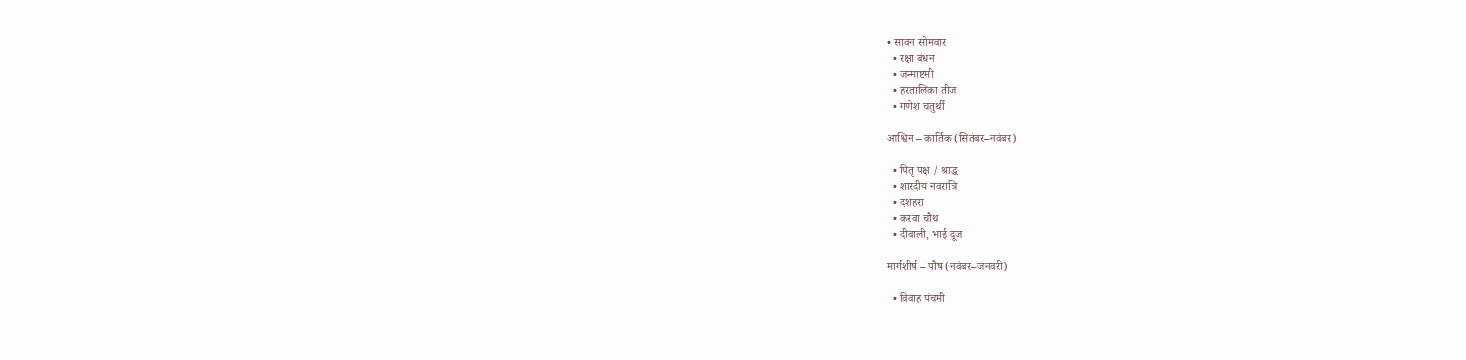• सावन सोमवार
  • रक्षा बंधन
  • जन्माष्टमी
  • हरतालिका तीज
  • गणेश चतुर्थी

आश्विन – कार्तिक (सितंबर–नवंबर)

  • पितृ पक्ष / श्राद्ध
  • शारदीय नवरात्रि
  • दशहरा
  • करवा चौथ
  • दीवाली, भाई दूज

मार्गशीर्ष – पौष (नवंबर–जनवरी)

  • विवाह पंचमी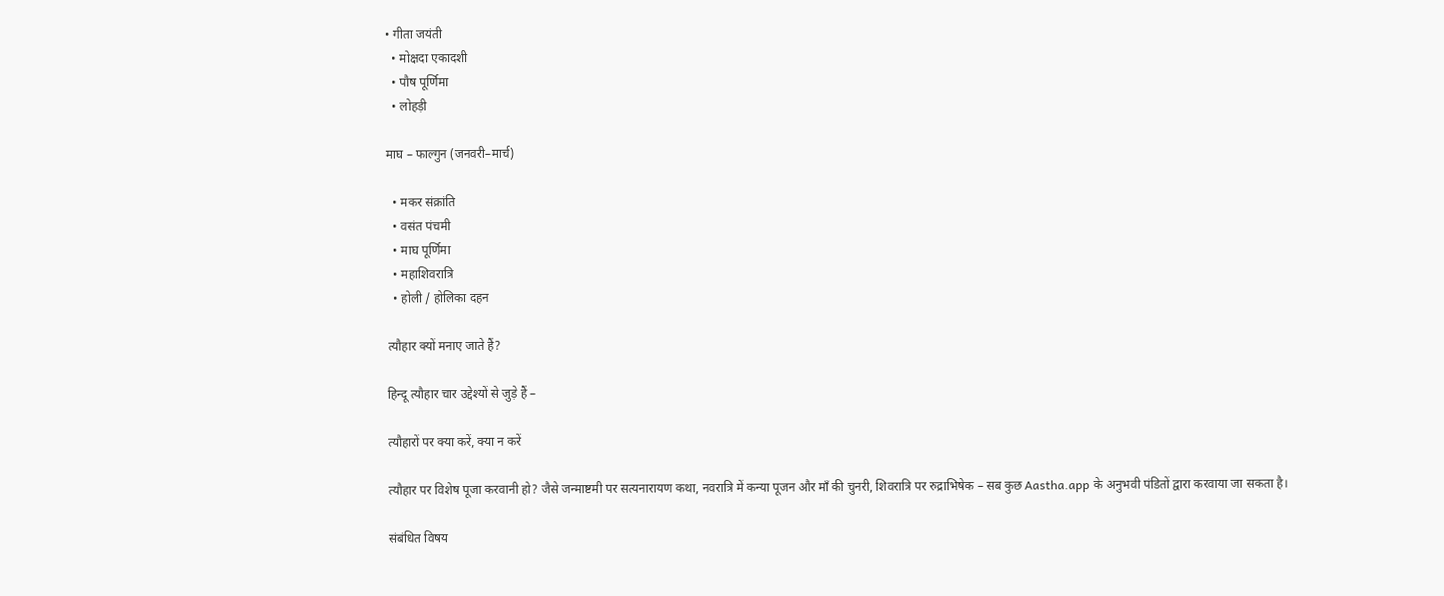• गीता जयंती
  • मोक्षदा एकादशी
  • पौष पूर्णिमा
  • लोहड़ी

माघ – फाल्गुन (जनवरी–मार्च)

  • मकर संक्रांति
  • वसंत पंचमी
  • माघ पूर्णिमा
  • महाशिवरात्रि
  • होली / होलिका दहन

त्यौहार क्यों मनाए जाते हैं?

हिन्दू त्यौहार चार उद्देश्यों से जुड़े हैं –

त्यौहारों पर क्या करें, क्या न करें

त्यौहार पर विशेष पूजा करवानी हो? जैसे जन्माष्टमी पर सत्यनारायण कथा, नवरात्रि में कन्या पूजन और माँ की चुनरी, शिवरात्रि पर रुद्राभिषेक – सब कुछ Aastha.app के अनुभवी पंडितों द्वारा करवाया जा सकता है।

संबंधित विषय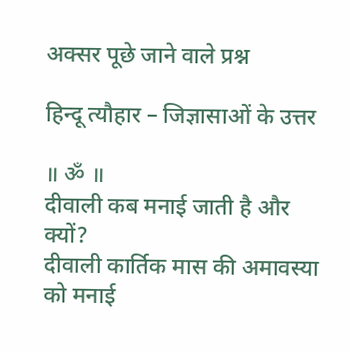अक्सर पूछे जाने वाले प्रश्न

हिन्दू त्यौहार – जिज्ञासाओं के उत्तर

॥ ॐ ॥
दीवाली कब मनाई जाती है और क्यों?
दीवाली कार्तिक मास की अमावस्या को मनाई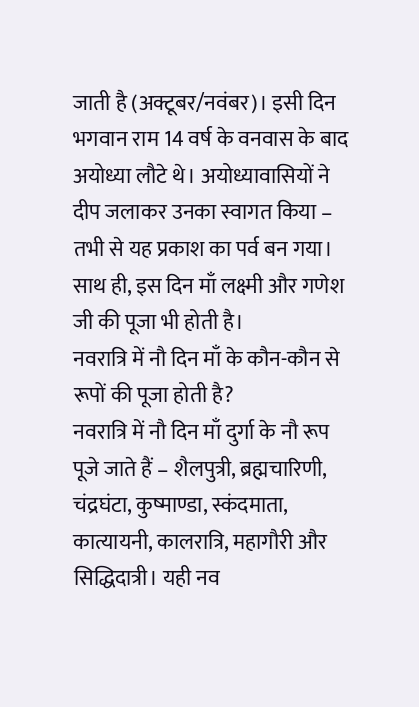जाती है (अक्टूबर/नवंबर)। इसी दिन भगवान राम 14 वर्ष के वनवास के बाद अयोध्या लौटे थे। अयोध्यावासियों ने दीप जलाकर उनका स्वागत किया – तभी से यह प्रकाश का पर्व बन गया। साथ ही, इस दिन माँ लक्ष्मी और गणेश जी की पूजा भी होती है।
नवरात्रि में नौ दिन माँ के कौन-कौन से रूपों की पूजा होती है?
नवरात्रि में नौ दिन माँ दुर्गा के नौ रूप पूजे जाते हैं – शैलपुत्री, ब्रह्मचारिणी, चंद्रघंटा, कुष्माण्डा, स्कंदमाता, कात्यायनी, कालरात्रि, महागौरी और सिद्धिदात्री। यही नव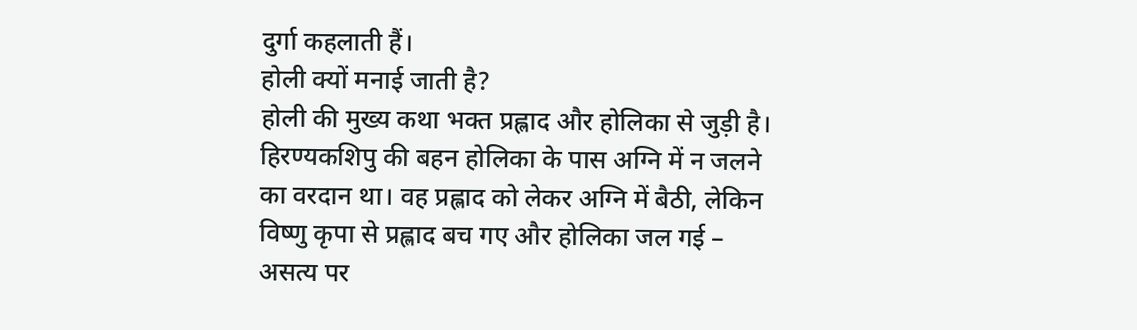दुर्गा कहलाती हैं।
होली क्यों मनाई जाती है?
होली की मुख्य कथा भक्त प्रह्लाद और होलिका से जुड़ी है। हिरण्यकशिपु की बहन होलिका के पास अग्नि में न जलने का वरदान था। वह प्रह्लाद को लेकर अग्नि में बैठी, लेकिन विष्णु कृपा से प्रह्लाद बच गए और होलिका जल गई – असत्य पर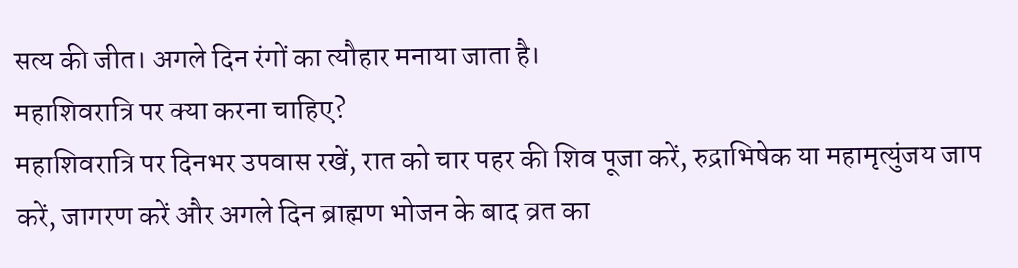सत्य की जीत। अगले दिन रंगों का त्यौहार मनाया जाता है।
महाशिवरात्रि पर क्या करना चाहिए?
महाशिवरात्रि पर दिनभर उपवास रखें, रात को चार पहर की शिव पूजा करें, रुद्राभिषेक या महामृत्युंजय जाप करें, जागरण करें और अगले दिन ब्राह्मण भोजन के बाद व्रत का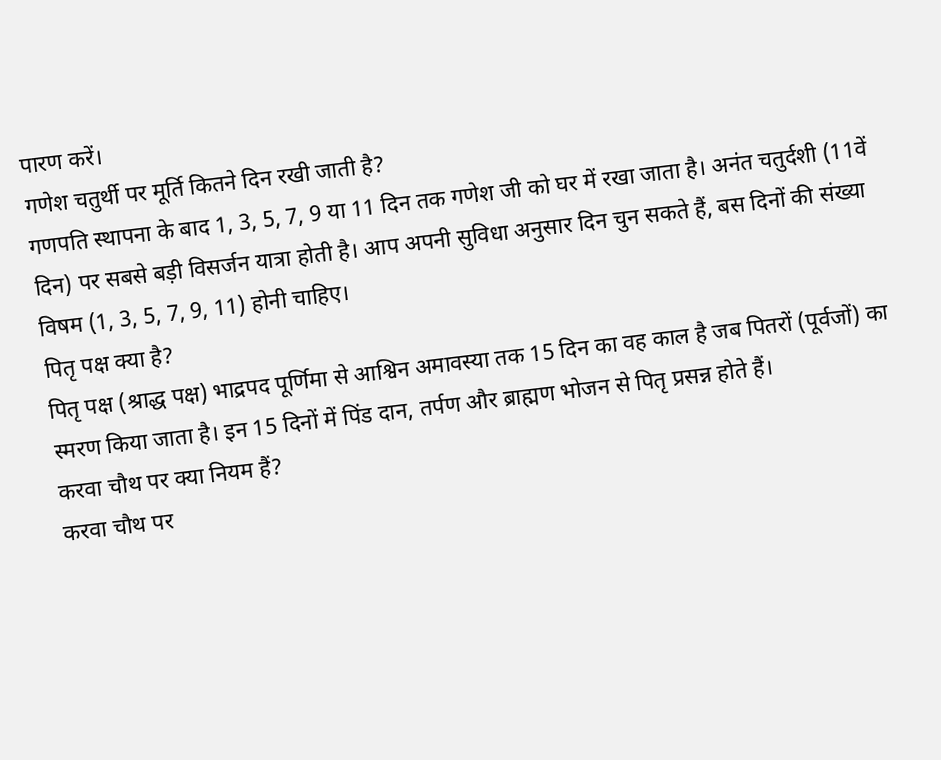पारण करें।
गणेश चतुर्थी पर मूर्ति कितने दिन रखी जाती है?
गणपति स्थापना के बाद 1, 3, 5, 7, 9 या 11 दिन तक गणेश जी को घर में रखा जाता है। अनंत चतुर्दशी (11वें दिन) पर सबसे बड़ी विसर्जन यात्रा होती है। आप अपनी सुविधा अनुसार दिन चुन सकते हैं, बस दिनों की संख्या विषम (1, 3, 5, 7, 9, 11) होनी चाहिए।
पितृ पक्ष क्या है?
पितृ पक्ष (श्राद्ध पक्ष) भाद्रपद पूर्णिमा से आश्विन अमावस्या तक 15 दिन का वह काल है जब पितरों (पूर्वजों) का स्मरण किया जाता है। इन 15 दिनों में पिंड दान, तर्पण और ब्राह्मण भोजन से पितृ प्रसन्न होते हैं।
करवा चौथ पर क्या नियम हैं?
करवा चौथ पर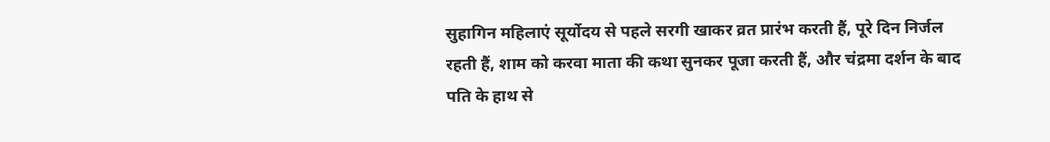सुहागिन महिलाएं सूर्योदय से पहले सरगी खाकर व्रत प्रारंभ करती हैं, पूरे दिन निर्जल रहती हैं, शाम को करवा माता की कथा सुनकर पूजा करती हैं, और चंद्रमा दर्शन के बाद पति के हाथ से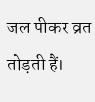जल पीकर व्रत तोड़ती हैं।